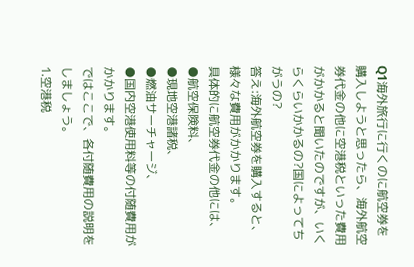Q1海外旅行に行くのに航空券を購入しようと思ったら、海外航空券代金の他に空港税といった費用がかかると聞いたのですが、いくらくらいかかるの?国によってちがうの?
答え:海外航空券を購入すると、様々な費用がかかります。
具体的に航空券代金の他には、
●航空保険料、
●現地空港諸税、
●燃油サーチャージ、
●国内空港使用料等の付随費用がかかります。
ではここで、各付随費用の説明をしましょう。
1.空港税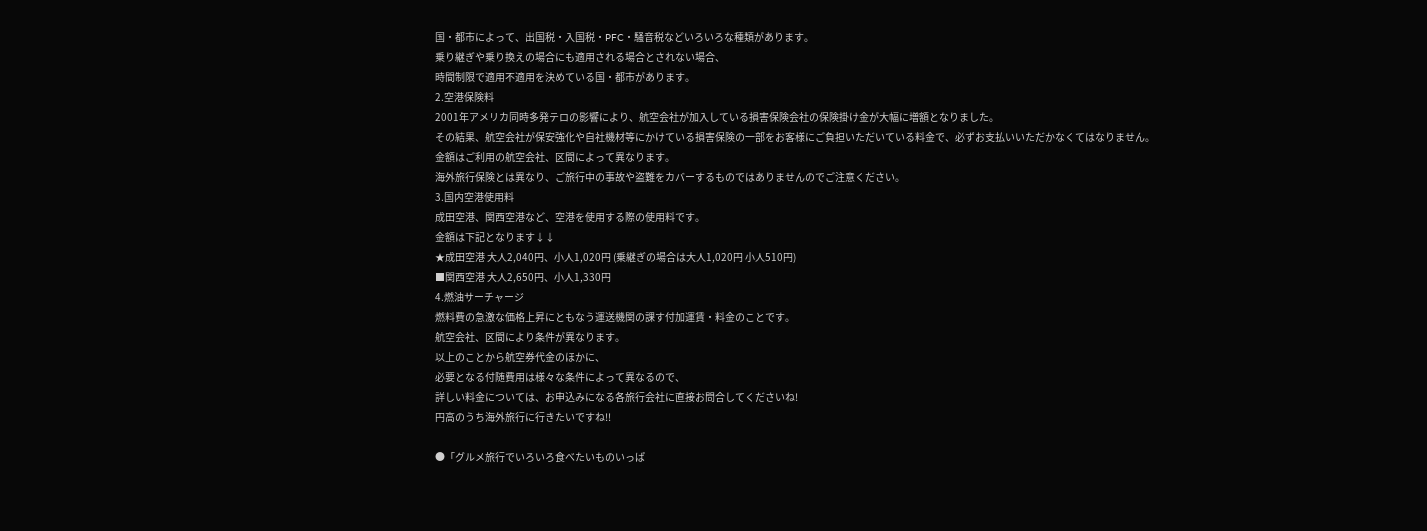国・都市によって、出国税・入国税・PFC・騒音税などいろいろな種類があります。
乗り継ぎや乗り換えの場合にも適用される場合とされない場合、
時間制限で適用不適用を決めている国・都市があります。
2.空港保険料
2001年アメリカ同時多発テロの影響により、航空会社が加入している損害保険会社の保険掛け金が大幅に増額となりました。
その結果、航空会社が保安強化や自社機材等にかけている損害保険の一部をお客様にご負担いただいている料金で、必ずお支払いいただかなくてはなりません。
金額はご利用の航空会社、区間によって異なります。
海外旅行保険とは異なり、ご旅行中の事故や盗難をカバーするものではありませんのでご注意ください。
3.国内空港使用料
成田空港、関西空港など、空港を使用する際の使用料です。
金額は下記となります↓↓
★成田空港 大人2,040円、小人1,020円 (乗継ぎの場合は大人1,020円 小人510円)
■関西空港 大人2,650円、小人1,330円
4.燃油サーチャージ
燃料費の急激な価格上昇にともなう運送機関の課す付加運賃・料金のことです。
航空会社、区間により条件が異なります。
以上のことから航空券代金のほかに、
必要となる付随費用は様々な条件によって異なるので、
詳しい料金については、お申込みになる各旅行会社に直接お問合してくださいね!
円高のうち海外旅行に行きたいですね!!

●「グルメ旅行でいろいろ食べたいものいっぱ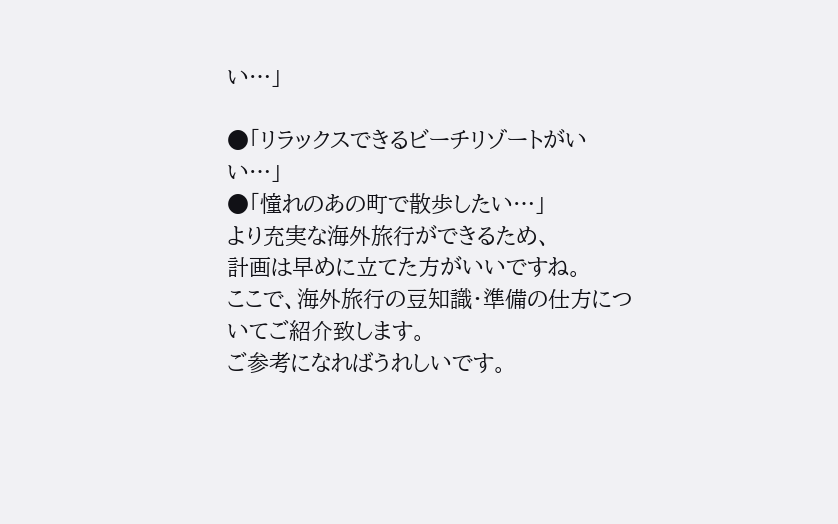い…」

●「リラックスできるビーチリゾートがいい…」
●「憧れのあの町で散歩したい…」
より充実な海外旅行ができるため、
計画は早めに立てた方がいいですね。
ここで、海外旅行の豆知識・準備の仕方についてご紹介致します。
ご参考になればうれしいです。